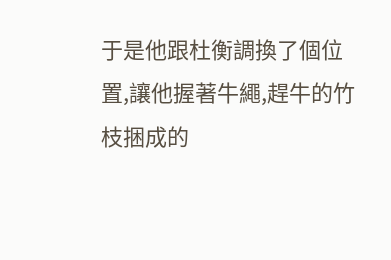于是他跟杜衡調換了個位置,讓他握著牛繩,趕牛的竹枝捆成的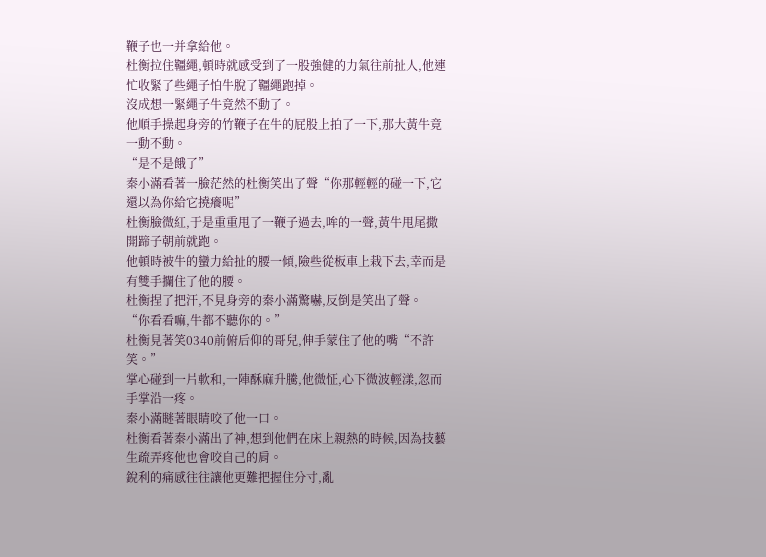鞭子也一并拿給他。
杜衡拉住韁繩,頓時就感受到了一股強健的力氣往前扯人,他連忙收緊了些繩子怕牛脫了韁繩跑掉。
沒成想一緊繩子牛竟然不動了。
他順手操起身旁的竹鞭子在牛的屁股上拍了一下,那大黃牛竟一動不動。
“是不是餓了”
秦小滿看著一臉茫然的杜衡笑出了聲“你那輕輕的碰一下,它還以為你給它撓癢呢”
杜衡臉微紅,于是重重甩了一鞭子過去,哞的一聲,黃牛甩尾撒開蹄子朝前就跑。
他頓時被牛的蠻力給扯的腰一傾,險些從板車上栽下去,幸而是有雙手攔住了他的腰。
杜衡捏了把汗,不見身旁的秦小滿驚嚇,反倒是笑出了聲。
“你看看嘛,牛都不聽你的。”
杜衡見著笑0340前俯后仰的哥兒,伸手蒙住了他的嘴“不許笑。”
掌心碰到一片軟和,一陣酥麻升騰,他微怔,心下微波輕漾,忽而手掌沿一疼。
秦小滿瞇著眼睛咬了他一口。
杜衡看著秦小滿出了神,想到他們在床上親熱的時候,因為技藝生疏弄疼他也會咬自己的肩。
銳利的痛感往往讓他更難把握住分寸,亂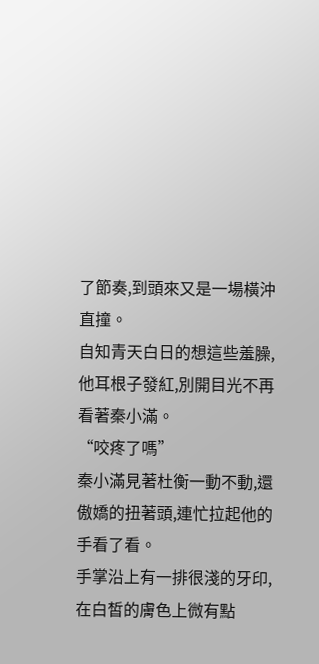了節奏,到頭來又是一場橫沖直撞。
自知青天白日的想這些羞臊,他耳根子發紅,別開目光不再看著秦小滿。
“咬疼了嗎”
秦小滿見著杜衡一動不動,還傲嬌的扭著頭,連忙拉起他的手看了看。
手掌沿上有一排很淺的牙印,在白皙的膚色上微有點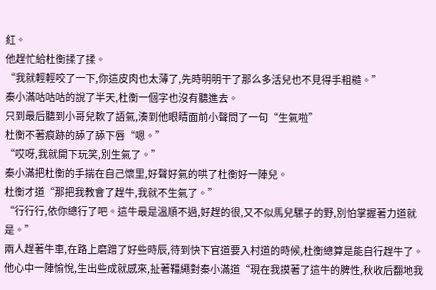紅。
他趕忙給杜衡揉了揉。
“我就輕輕咬了一下,你這皮肉也太薄了,先時明明干了那么多活兒也不見得手粗糙。”
秦小滿咕咕咕的說了半天,杜衡一個字也沒有聽進去。
只到最后聽到小哥兒軟了語氣,湊到他眼睛面前小聲問了一句“生氣啦”
杜衡不著痕跡的舔了舔下唇“嗯。”
“哎呀,我就開下玩笑,別生氣了。”
秦小滿把杜衡的手揣在自己懷里,好聲好氣的哄了杜衡好一陣兒。
杜衡才道“那把我教會了趕牛,我就不生氣了。”
“行行行,依你總行了吧。這牛最是溫順不過,好趕的很,又不似馬兒騾子的野,別怕掌握著力道就是。”
兩人趕著牛車,在路上磨蹭了好些時辰,待到快下官道要入村道的時候,杜衡總算是能自行趕牛了。
他心中一陣愉悅,生出些成就感來,扯著韁繩對秦小滿道“現在我摸著了這牛的脾性,秋收后翻地我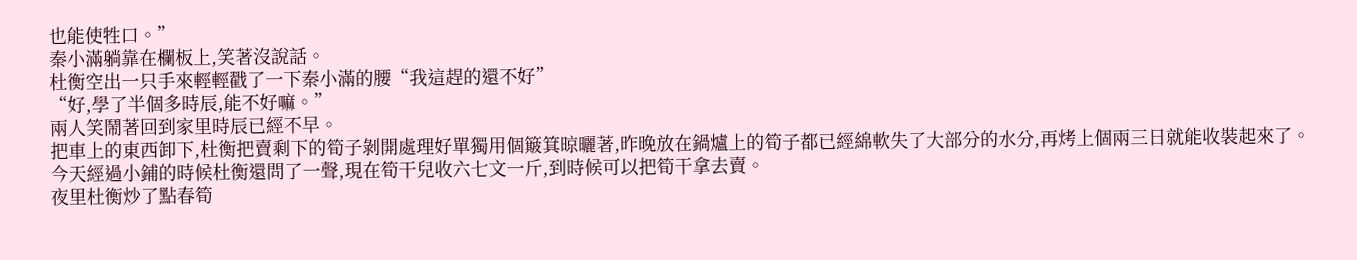也能使牲口。”
秦小滿躺靠在欄板上,笑著沒說話。
杜衡空出一只手來輕輕戳了一下秦小滿的腰“我這趕的還不好”
“好,學了半個多時辰,能不好嘛。”
兩人笑鬧著回到家里時辰已經不早。
把車上的東西卸下,杜衡把賣剩下的筍子剝開處理好單獨用個簸箕晾曬著,昨晚放在鍋爐上的筍子都已經綿軟失了大部分的水分,再烤上個兩三日就能收裝起來了。
今天經過小鋪的時候杜衡還問了一聲,現在筍干兒收六七文一斤,到時候可以把筍干拿去賣。
夜里杜衡炒了點春筍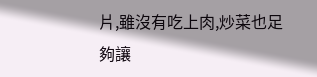片,雖沒有吃上肉,炒菜也足夠讓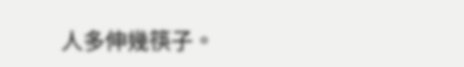人多伸幾筷子。